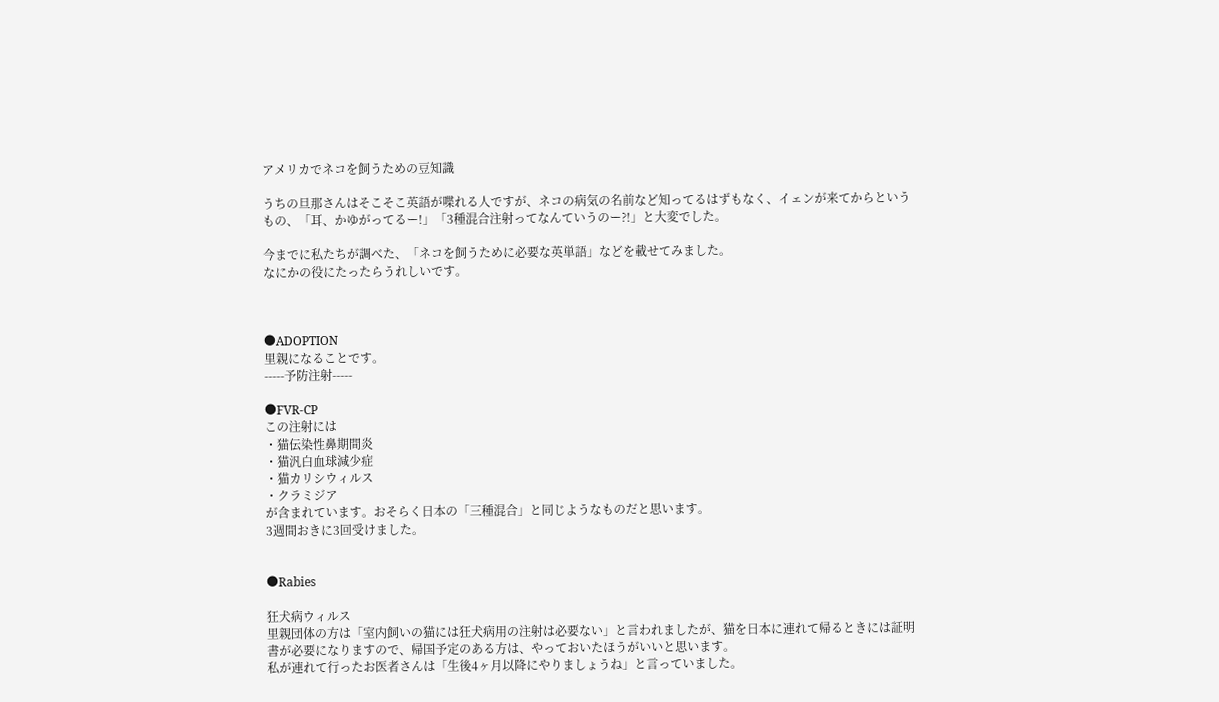アメリカでネコを飼うための豆知識

うちの旦那さんはそこそこ英語が喋れる人ですが、ネコの病気の名前など知ってるはずもなく、イェンが来てからというもの、「耳、かゆがってるー!」「3種混合注射ってなんていうのー?!」と大変でした。

今までに私たちが調べた、「ネコを飼うために必要な英単語」などを載せてみました。
なにかの役にたったらうれしいです。



●ADOPTION
里親になることです。
-----予防注射-----

●FVR-CP
この注射には
・猫伝染性鼻期間炎
・猫汎白血球減少症
・猫カリシウィルス
・クラミジア
が含まれています。おそらく日本の「三種混合」と同じようなものだと思います。
3週間おきに3回受けました。


●Rabies

狂犬病ウィルス
里親団体の方は「室内飼いの猫には狂犬病用の注射は必要ない」と言われましたが、猫を日本に連れて帰るときには証明書が必要になりますので、帰国予定のある方は、やっておいたほうがいいと思います。
私が連れて行ったお医者さんは「生後4ヶ月以降にやりましょうね」と言っていました。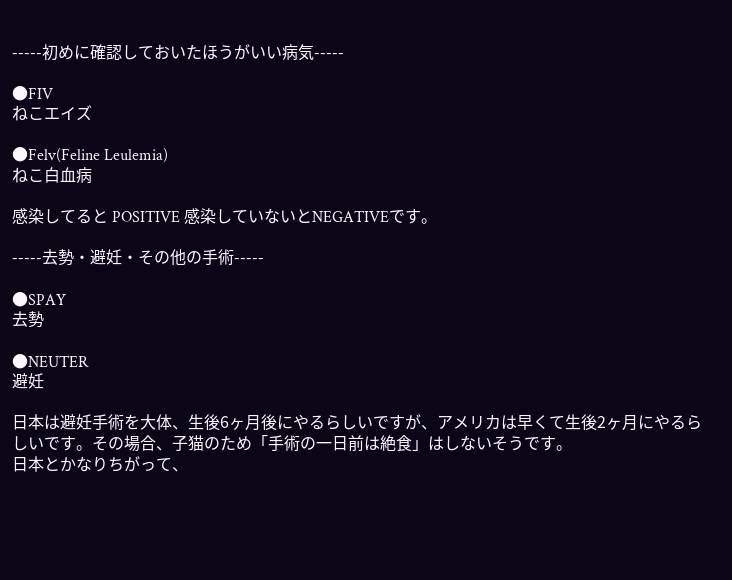-----初めに確認しておいたほうがいい病気-----

●FIV
ねこエイズ

●Felv(Feline Leulemia)
ねこ白血病

感染してると POSITIVE 感染していないとNEGATIVEです。

-----去勢・避妊・その他の手術-----

●SPAY
去勢

●NEUTER
避妊

日本は避妊手術を大体、生後6ヶ月後にやるらしいですが、アメリカは早くて生後2ヶ月にやるらしいです。その場合、子猫のため「手術の一日前は絶食」はしないそうです。
日本とかなりちがって、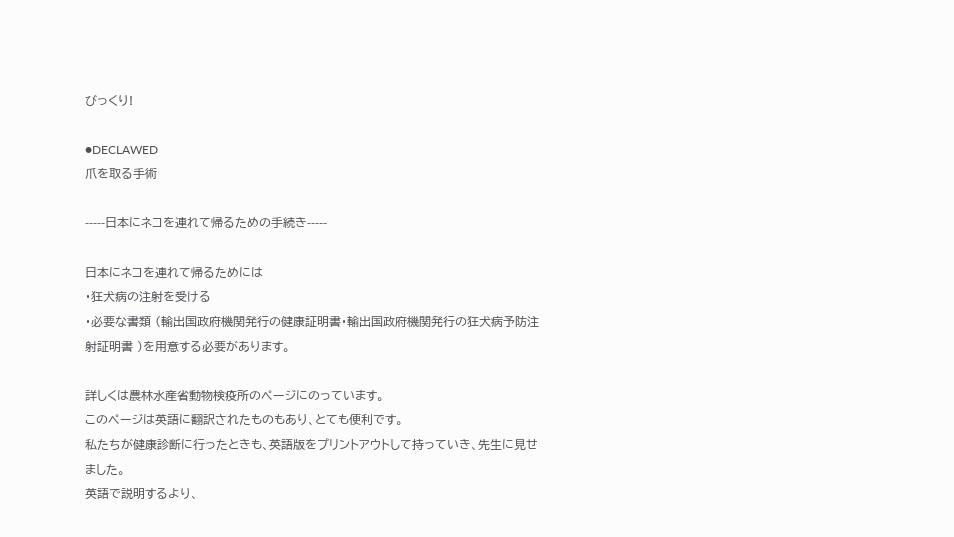びっくり!

●DECLAWED
爪を取る手術

-----日本にネコを連れて帰るための手続き-----

日本にネコを連れて帰るためには
・狂犬病の注射を受ける
・必要な書類 (輸出国政府機関発行の健康証明書・輸出国政府機関発行の狂犬病予防注射証明書 )を用意する必要があります。

詳しくは農林水産省動物検疫所のページにのっています。
このページは英語に翻訳されたものもあり、とても便利です。
私たちが健康診断に行ったときも、英語版をプリントアウトして持っていき、先生に見せました。
英語で説明するより、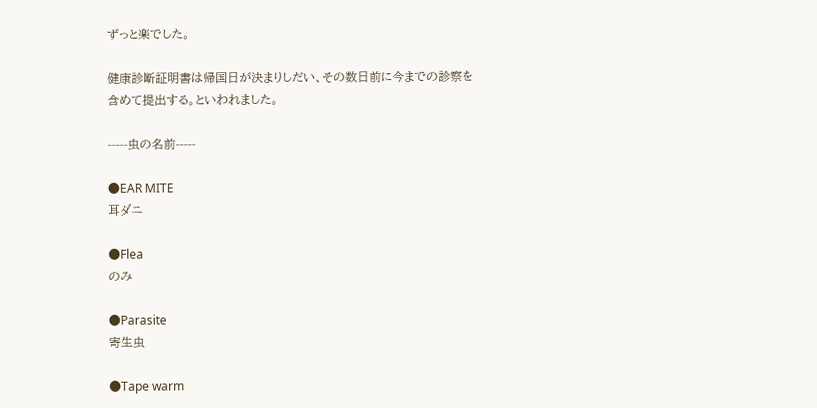ずっと楽でした。

健康診断証明書は帰国日が決まりしだい、その数日前に今までの診察を含めて提出する。といわれました。

-----虫の名前-----

●EAR MITE
耳ダニ

●Flea
のみ

●Parasite
寄生虫

●Tape warm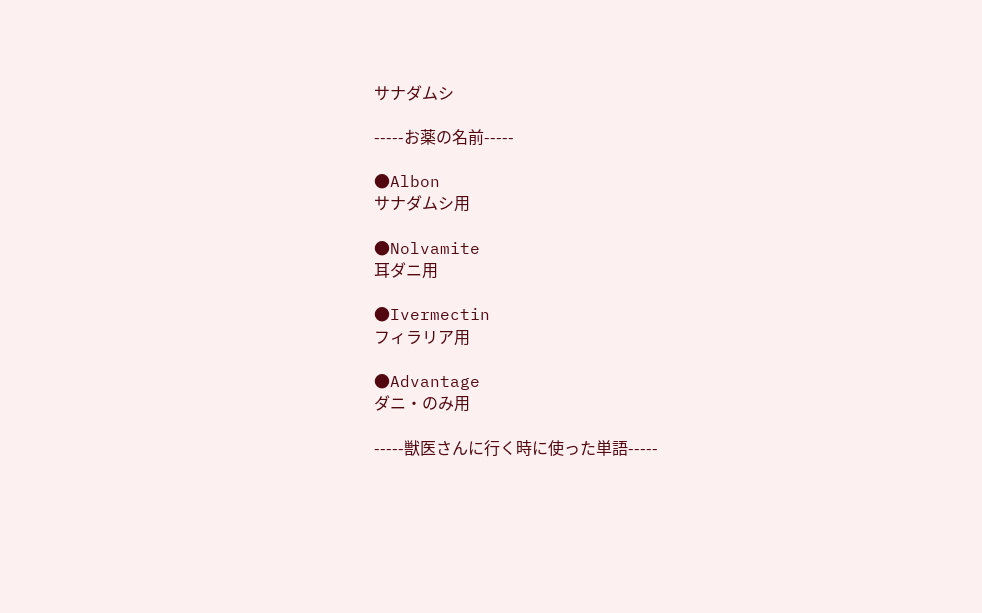サナダムシ

-----お薬の名前-----

●Albon
サナダムシ用

●Nolvamite
耳ダニ用

●Ivermectin
フィラリア用

●Advantage
ダニ・のみ用

-----獣医さんに行く時に使った単語-----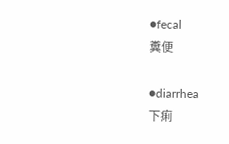●fecal
糞便

●diarrhea
下痢